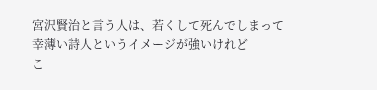宮沢賢治と言う人は、若くして死んでしまって
幸薄い詩人というイメージが強いけれど
こ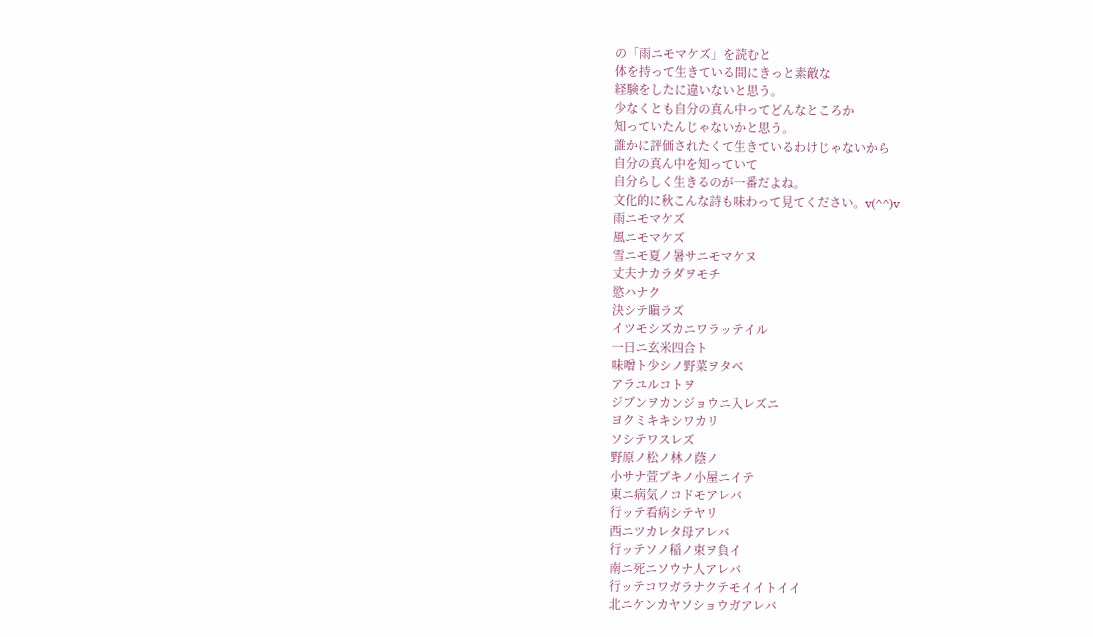の「雨ニモマケズ」を読むと
体を持って生きている間にきっと素敵な
経験をしたに違いないと思う。
少なくとも自分の真ん中ってどんなところか
知っていたんじゃないかと思う。
誰かに評価されたくて生きているわけじゃないから
自分の真ん中を知っていて
自分らしく生きるのが一番だよね。
文化的に秋こんな詩も味わって見てください。v(^^)v
雨ニモマケズ
風ニモマケズ
雪ニモ夏ノ暑サニモマケヌ
丈夫ナカラダヲモチ
慾ハナク
決シテ瞋ラズ
イツモシズカニワラッテイル
一日ニ玄米四合ト
味噌ト少シノ野菜ヲタベ
アラユルコトヲ
ジブンヲカンジョウニ入レズニ
ヨクミキキシワカリ
ソシテワスレズ
野原ノ松ノ林ノ蔭ノ
小サナ萱ブキノ小屋ニイテ
東ニ病気ノコドモアレバ
行ッテ看病シテヤリ
西ニツカレタ母アレバ
行ッテソノ稲ノ束ヲ負イ
南ニ死ニソウナ人アレバ
行ッテコワガラナクテモイイトイイ
北ニケンカヤソショウガアレバ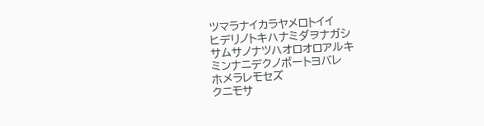ツマラナイカラヤメロトイイ
ヒデリノトキハナミダヲナガシ
サムサノナツハオロオロアルキ
ミンナニデクノボートヨバレ
ホメラレモセズ
クニモサ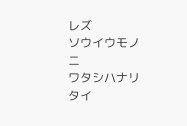レズ
ソウイウモノニ
ワタシハナリタイ